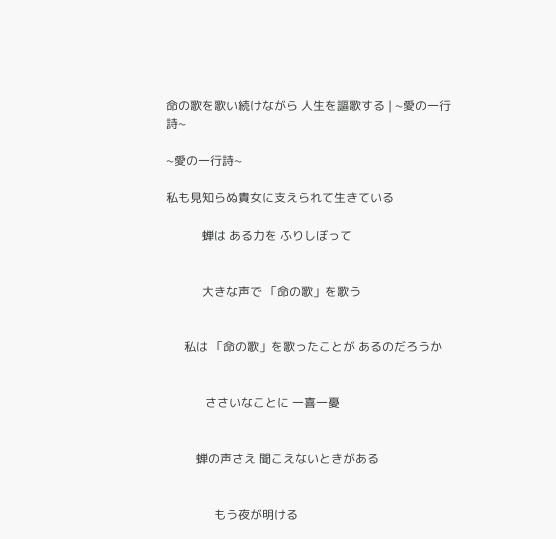命の歌を歌い続けながら 人生を謳歌する | ~愛の一行詩~

~愛の一行詩~

私も見知らぬ貴女に支えられて生きている

            蝉は ある力を ふりしぼって


            大きな声で 「命の歌」を歌う


      私は 「命の歌」を歌ったことが あるのだろうか


             ささいなことに 一喜一憂


          蝉の声さえ 聞こえないときがある


                もう夜が明ける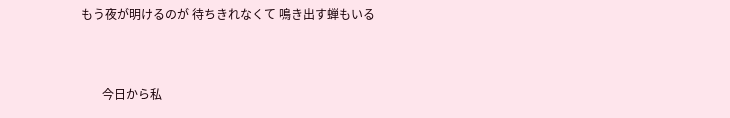もう夜が明けるのが 待ちきれなくて 鳴き出す蝉もいる


       今日から私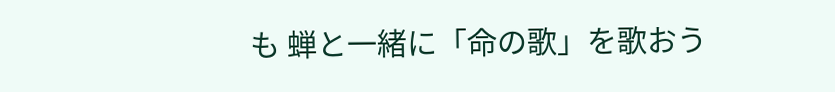も 蝉と一緒に「命の歌」を歌おう